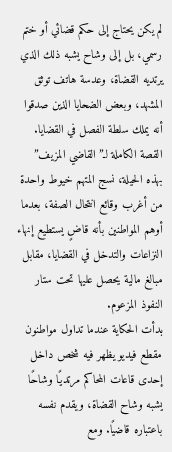لم يكن يحتاج إلى حكم قضائي أو ختم رسمي، بل إلى وشاح يشبه ذلك الذي يرتديه القضاة، وعدسة هاتف توثق المشهد، وبعض الضحايا الذين صدقوا أنه يملك سلطة الفصل في القضايا.
القصة الكاملة لـ”القاضي المزيف”
بهذه الحيلة، نسج المتهم خيوط واحدة من أغرب وقائع انتحال الصفة، بعدما أوهم المواطنين بأنه قاضٍ يستطيع إنهاء النزاعات والتدخل في القضايا، مقابل مبالغ مالية يحصل عليها تحت ستار النفوذ المزعوم.
بدأت الحكاية عندما تداول مواطنون مقطع فيديو يظهر فيه شخص داخل إحدى قاعات المحاكم مرتديًا وشاحًا يشبه وشاح القضاة، ويقدم نفسه باعتباره قاضيًا. ومع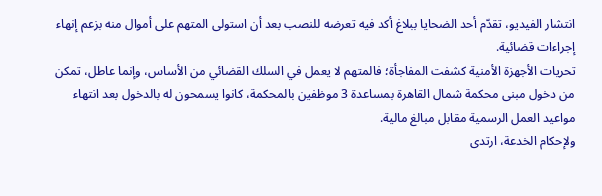انتشار الفيديو، تقدّم أحد الضحايا ببلاغ أكد فيه تعرضه للنصب بعد أن استولى المتهم على أموال منه بزعم إنهاء إجراءات قضائية.
تحريات الأجهزة الأمنية كشفت المفاجأة؛ فالمتهم لا يعمل في السلك القضائي من الأساس، وإنما عاطل، تمكن من دخول مبنى محكمة شمال القاهرة بمساعدة 3 موظفين بالمحكمة، كانوا يسمحون له بالدخول بعد انتهاء مواعيد العمل الرسمية مقابل مبالغ مالية.
ولإحكام الخدعة، ارتدى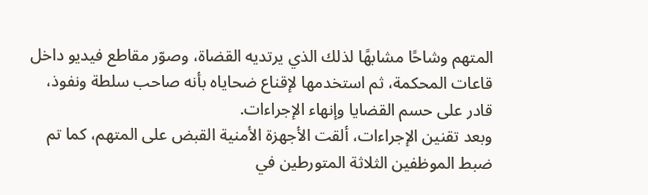المتهم وشاحًا مشابهًا لذلك الذي يرتديه القضاة، وصوّر مقاطع فيديو داخل قاعات المحكمة، ثم استخدمها لإقناع ضحاياه بأنه صاحب سلطة ونفوذ، قادر على حسم القضايا وإنهاء الإجراءات.
وبعد تقنين الإجراءات، ألقت الأجهزة الأمنية القبض على المتهم، كما تم ضبط الموظفين الثلاثة المتورطين في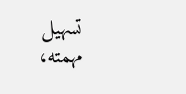تسهيل مهمته،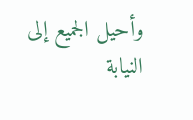وأحيل الجميع إلى النيابة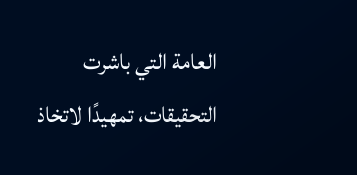العامة التي باشرت التحقيقات، تمهيدًا لاتخاذ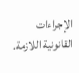الإجراءات القانونية اللازمة.